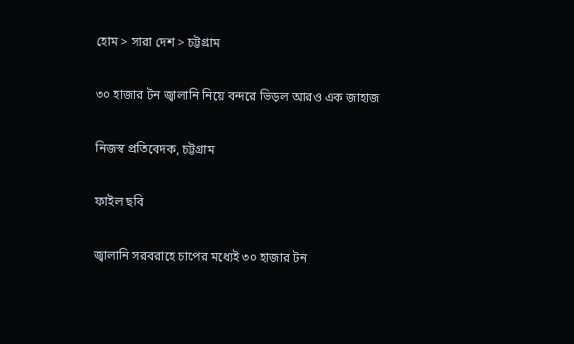হোম > সারা দেশ > চট্টগ্রাম

৩০ হাজার টন জ্বালানি নিয়ে বন্দরে ভিড়ল আরও এক জাহাজ

নিজস্ব প্রতিবেদক, চট্টগ্রাম

ফাইল ছবি

জ্বালানি সরবরাহে চাপের মধ্যেই ৩০ হাজার টন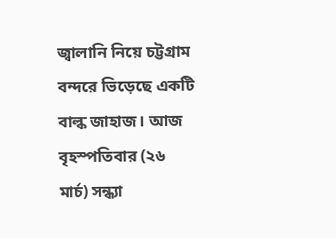জ্বালানি নিয়ে চট্টগ্রাম বন্দরে ভিড়েছে একটি বাল্ক জাহাজ। আজ বৃহস্পতিবার (২৬ মার্চ) সন্ধ্যা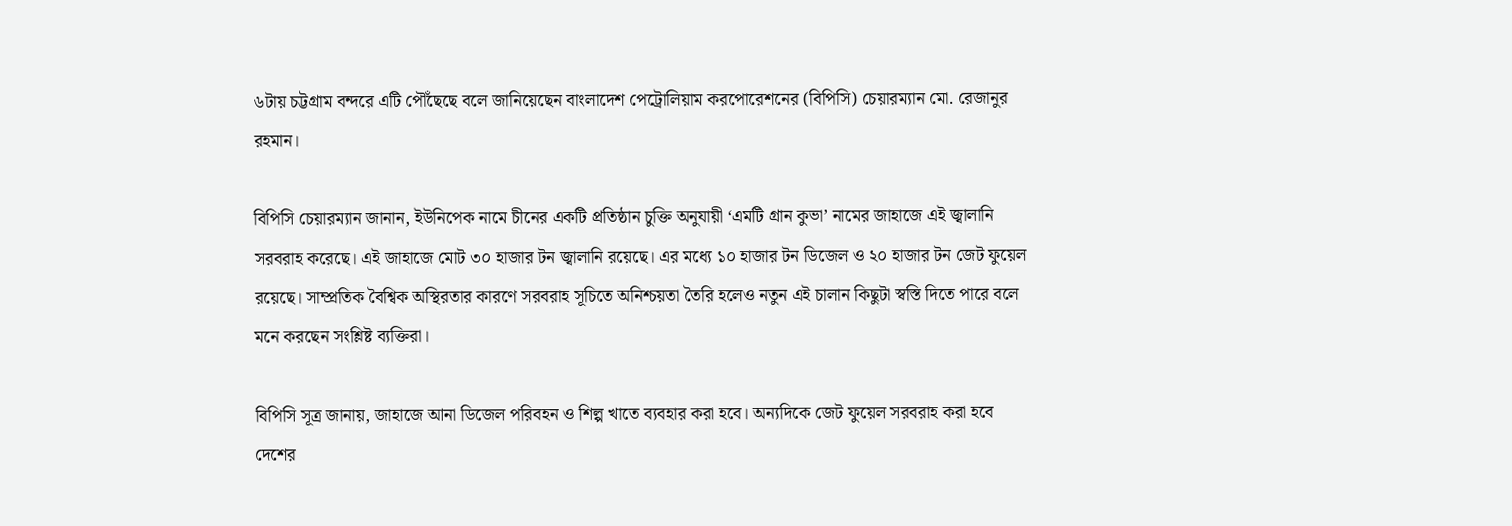৬টায় চট্টগ্রাম বন্দরে এটি পৌঁছেছে বলে জানিয়েছেন বাংলাদেশ পেট্রোলিয়াম করপোরেশনের (বিপিসি) চেয়ারম্যান মো. রেজানুর রহমান।

বিপিসি চেয়ারম্যান জানান, ইউনিপেক নামে চীনের একটি প্রতিষ্ঠান চুক্তি অনুযায়ী ‘এমটি গ্রান কুভা’ নামের জাহাজে এই জ্বালানি সরবরাহ করেছে। এই জাহাজে মোট ৩০ হাজার টন জ্বালানি রয়েছে। এর মধ্যে ১০ হাজার টন ডিজেল ও ২০ হাজার টন জেট ফুয়েল রয়েছে। সাম্প্রতিক বৈশ্বিক অস্থিরতার কারণে সরবরাহ সূচিতে অনিশ্চয়তা তৈরি হলেও নতুন এই চালান কিছুটা স্বস্তি দিতে পারে বলে মনে করছেন সংশ্লিষ্ট ব্যক্তিরা।

বিপিসি সূত্র জানায়, জাহাজে আনা ডিজেল পরিবহন ও শিল্প খাতে ব্যবহার করা হবে। অন্যদিকে জেট ফুয়েল সরবরাহ করা হবে দেশের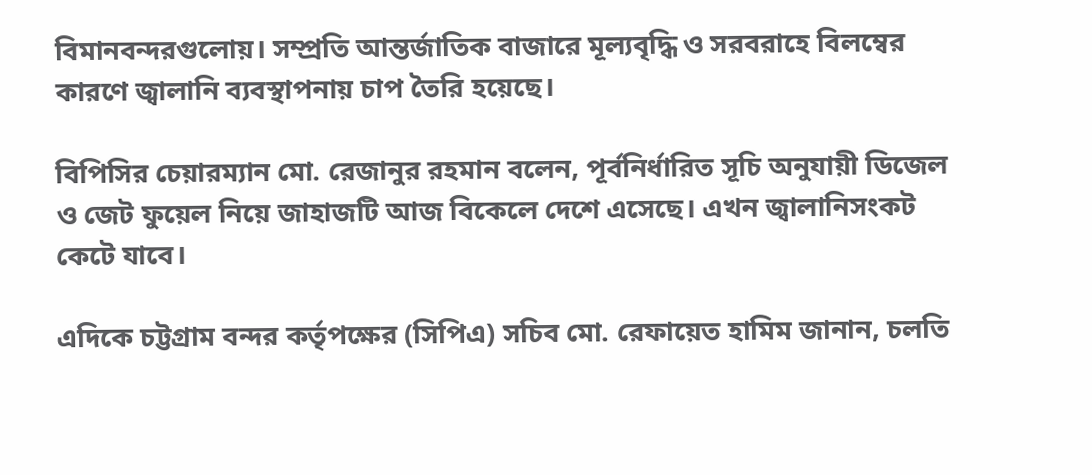বিমানবন্দরগুলোয়। সম্প্রতি আন্তর্জাতিক বাজারে মূল্যবৃদ্ধি ও সরবরাহে বিলম্বের কারণে জ্বালানি ব্যবস্থাপনায় চাপ তৈরি হয়েছে।

বিপিসির চেয়ারম্যান মো. রেজানুর রহমান বলেন, পূর্বনির্ধারিত সূচি অনুযায়ী ডিজেল ও জেট ফুয়েল নিয়ে জাহাজটি আজ বিকেলে দেশে এসেছে। এখন জ্বালানিসংকট কেটে যাবে।

এদিকে চট্টগ্রাম বন্দর কর্তৃপক্ষের (সিপিএ) সচিব মো. রেফায়েত হামিম জানান, চলতি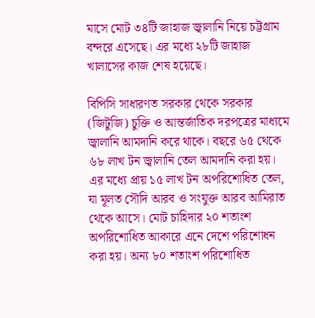মাসে মোট ৩৪টি জাহাজ জ্বালানি নিয়ে চট্টগ্রাম বন্দরে এসেছে। এর মধ্যে ২৮টি জাহাজ খালাসের কাজ শেষ হয়েছে।

বিপিসি সাধারণত সরকার থেকে সরকার (জিটুজি) চুক্তি ও আন্তর্জাতিক দরপত্রের মাধ্যমে জ্বালানি আমদানি করে থাকে। বছরে ৬৫ থেকে ৬৮ লাখ টন জ্বালানি তেল আমদানি করা হয়। এর মধ্যে প্রায় ১৫ লাখ টন অপরিশোধিত তেল, যা মূলত সৌদি আরব ও সংযুক্ত আরব আমিরাত থেকে আসে। মোট চাহিদার ২০ শতাংশ অপরিশোধিত আকারে এনে দেশে পরিশোধন করা হয়। অন্য ৮০ শতাংশ পরিশোধিত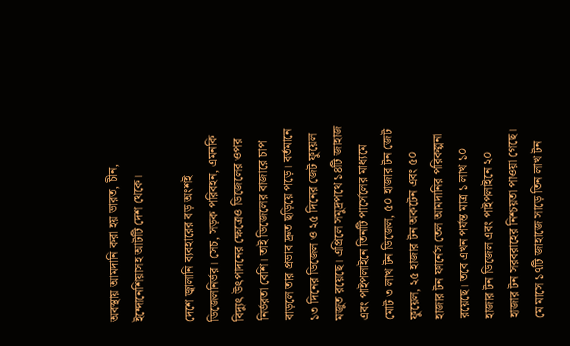অবস্থায় আমদানি করা হয় ভারত, চীন, ইন্দোনেশিয়াসহ আটটি দেশ থেকে।

দেশে জ্বালানি ব্যবহারের বড় অংশই ডিজেলনির্ভর। সেচ, সড়ক পরিবহন, এমনকি বিদ্যুৎ উৎপাদনের ক্ষেত্রেও ডিজেলের ওপর নির্ভরতা বেশি। তাই ডিজেলের বাজারে চাপ বাড়লে তার প্রভাব দ্রুত ছড়িয়ে পড়ে। বর্তমানে ১৩ দিনের ডিজেল ও ২৫ দিনের জেট ফুয়েল মজুত রয়েছে। এপ্রিলে সমুদ্রপথে ১৪টি জাহাজ এবং পাইপলাইনে তিনটি পার্সেলের মাধ্যমে মোট ৩ লাখ টন ডিজেল, ৫০ হাজার টন জেট ফুয়েল, ২৫ হাজার টন অকটেন এবং ৫০ হাজার টন ফার্নেস তেল আমদানির পরিকল্পনা রয়েছে। তবে এখন পর্যন্ত মাত্র ১ লাখ ১০ হাজার টন ডিজেল এবং পাইপলাইনে ২০ হাজার টন সরবরাহের নিশ্চয়তা পাওয়া গেছে। মে মাসে ১৭টি জাহাজে সাড়ে তিন লাখ টন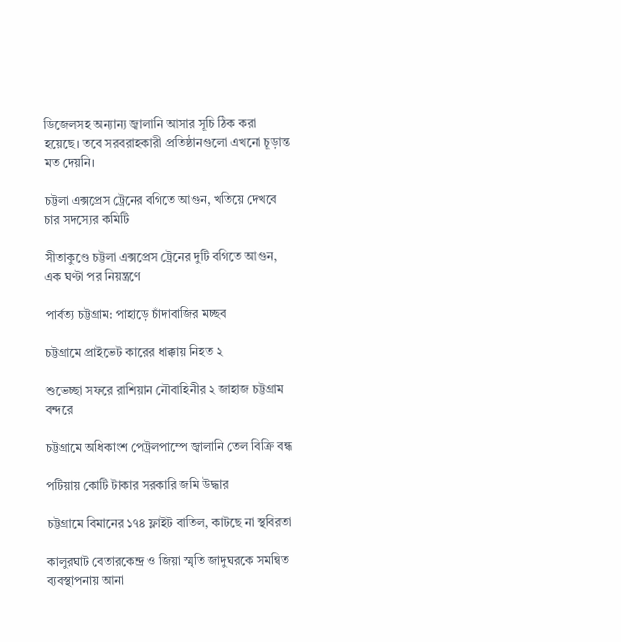ডিজেলসহ অন্যান্য জ্বালানি আসার সূচি ঠিক করা হয়েছে। তবে সরবরাহকারী প্রতিষ্ঠানগুলো এখনো চূড়ান্ত মত দেয়নি।

চট্টলা এক্সপ্রেস ট্রেনের বগিতে আগুন, খতিয়ে দেখবে চার সদস্যের কমিটি

সীতাকুণ্ডে চট্টলা এক্সপ্রেস ট্রেনের দুটি বগিতে আগুন, এক ঘণ্টা পর নিয়ন্ত্রণে

পার্বত্য চট্টগ্রাম: পাহাড়ে চাঁদাবাজির মচ্ছব

চট্টগ্রামে প্রাইভেট কারের ধাক্কায় নিহত ২

শুভেচ্ছা সফরে রাশিয়ান নৌবাহিনীর ২ জাহাজ চট্টগ্রাম বন্দরে

চট্টগ্রামে অধিকাংশ পেট্রলপাম্পে জ্বালানি তেল বিক্রি বন্ধ

পটিয়ায় কোটি টাকার সরকারি জমি উদ্ধার

চট্টগ্রামে বিমানের ১৭৪ ফ্লাইট বাতিল, কাটছে না স্থবিরতা

কালুরঘাট বেতারকেন্দ্র ও জিয়া স্মৃতি জাদুঘরকে সমন্বিত ব্যবস্থাপনায় আনা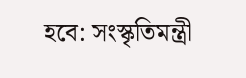হবে: সংস্কৃতিমন্ত্রী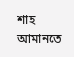শাহ আমানতে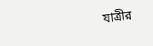যাত্রীর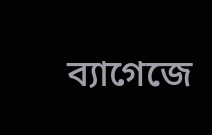ব্যাগেজে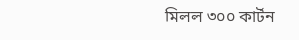মিলল ৩০০ কার্টন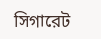সিগারেট